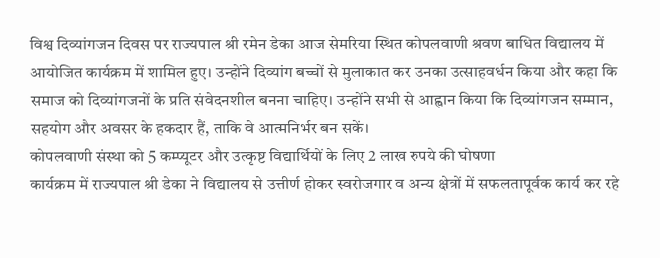विश्व दिव्यांगजन दिवस पर राज्यपाल श्री रमेन डेका आज सेमरिया स्थित कोपलवाणी श्रवण बाधित विद्यालय में आयोजित कार्यक्रम में शामिल हुए। उन्होंने दिव्यांग बच्चों से मुलाकात कर उनका उत्साहवर्धन किया और कहा कि समाज को दिव्यांगजनों के प्रति संवेदनशील बनना चाहिए। उन्होंने सभी से आह्वान किया कि दिव्यांगजन सम्मान, सहयोग और अवसर के हकदार हैं, ताकि वे आत्मनिर्भर बन सकें।
कोपलवाणी संस्था को 5 कम्प्यूटर और उत्कृष्ट विद्यार्थियों के लिए 2 लाख रुपये की घोषणा
कार्यक्रम में राज्यपाल श्री डेका ने विद्यालय से उत्तीर्ण होकर स्वरोजगार व अन्य क्षेत्रों में सफलतापूर्वक कार्य कर रहे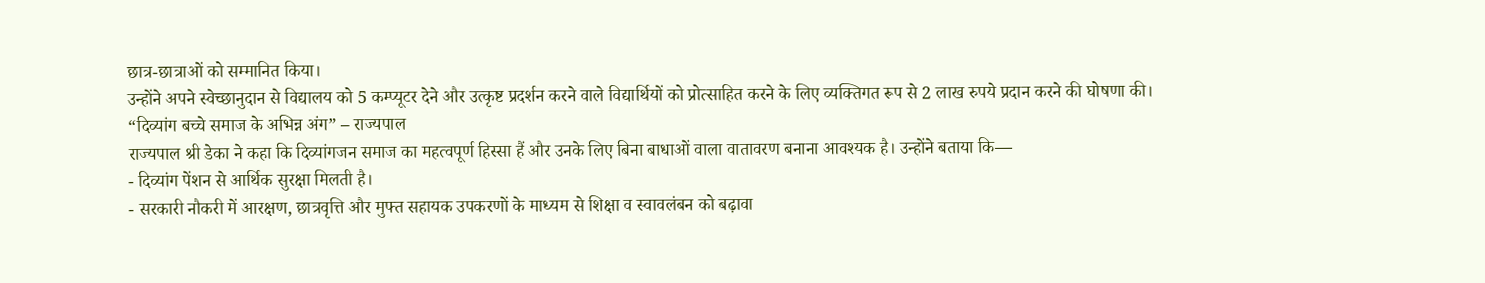छात्र-छात्राओं को सम्मानित किया।
उन्होंने अपने स्वेच्छानुदान से विद्यालय को 5 कम्प्यूटर देने और उत्कृष्ट प्रदर्शन करने वाले विद्यार्थियों को प्रोत्साहित करने के लिए व्यक्तिगत रूप से 2 लाख रुपये प्रदान करने की घोषणा की।
“दिव्यांग बच्चे समाज के अभिन्न अंग” – राज्यपाल
राज्यपाल श्री डेका ने कहा कि दिव्यांगजन समाज का महत्वपूर्ण हिस्सा हैं और उनके लिए बिना बाधाओं वाला वातावरण बनाना आवश्यक है। उन्होंने बताया कि—
- दिव्यांग पेंशन से आर्थिक सुरक्षा मिलती है।
- सरकारी नौकरी में आरक्षण, छात्रवृत्ति और मुफ्त सहायक उपकरणों के माध्यम से शिक्षा व स्वावलंबन को बढ़ावा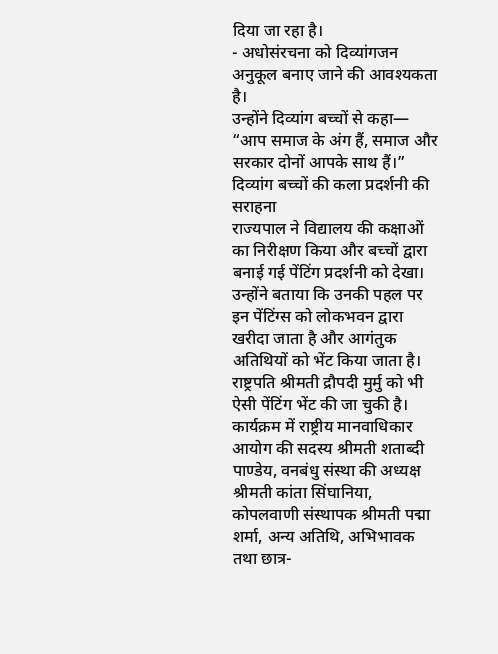दिया जा रहा है।
- अधोसंरचना को दिव्यांगजन अनुकूल बनाए जाने की आवश्यकता है।
उन्होंने दिव्यांग बच्चों से कहा— “आप समाज के अंग हैं, समाज और सरकार दोनों आपके साथ हैं।”
दिव्यांग बच्चों की कला प्रदर्शनी की सराहना
राज्यपाल ने विद्यालय की कक्षाओं का निरीक्षण किया और बच्चों द्वारा बनाई गई पेंटिंग प्रदर्शनी को देखा। उन्होंने बताया कि उनकी पहल पर इन पेंटिंग्स को लोकभवन द्वारा खरीदा जाता है और आगंतुक अतिथियों को भेंट किया जाता है। राष्ट्रपति श्रीमती द्रौपदी मुर्मु को भी ऐसी पेंटिंग भेंट की जा चुकी है।
कार्यक्रम में राष्ट्रीय मानवाधिकार आयोग की सदस्य श्रीमती शताब्दी पाण्डेय, वनबंधु संस्था की अध्यक्ष श्रीमती कांता सिंघानिया, कोपलवाणी संस्थापक श्रीमती पद्मा शर्मा, अन्य अतिथि, अभिभावक तथा छात्र-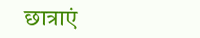छात्राएं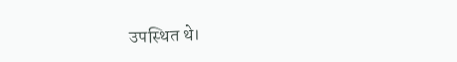उपस्थित थे।